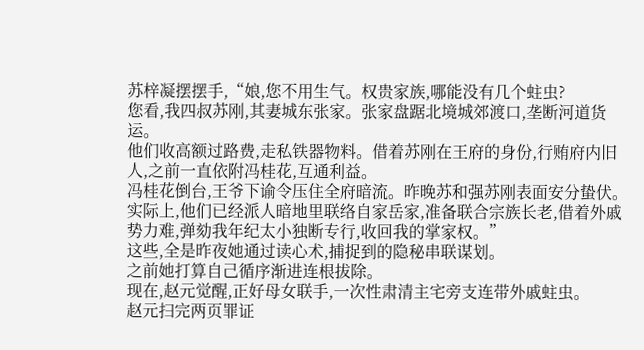苏梓凝摆摆手,“娘,您不用生气。权贵家族,哪能没有几个蛀虫?
您看,我四叔苏刚,其妻城东张家。张家盘踞北境城郊渡口,垄断河道货运。
他们收高额过路费,走私铁器物料。借着苏刚在王府的身份,行贿府内旧人,之前一直依附冯桂花,互通利益。
冯桂花倒台,王爷下谕令压住全府暗流。昨晚苏和强苏刚表面安分蛰伏。
实际上,他们已经派人暗地里联络自家岳家,准备联合宗族长老,借着外戚势力难,弹劾我年纪太小独断专行,收回我的掌家权。”
这些,全是昨夜她通过读心术,捕捉到的隐秘串联谋划。
之前她打算自己循序渐进连根拔除。
现在,赵元觉醒,正好母女联手,一次性肃清主宅旁支连带外戚蛀虫。
赵元扫完两页罪证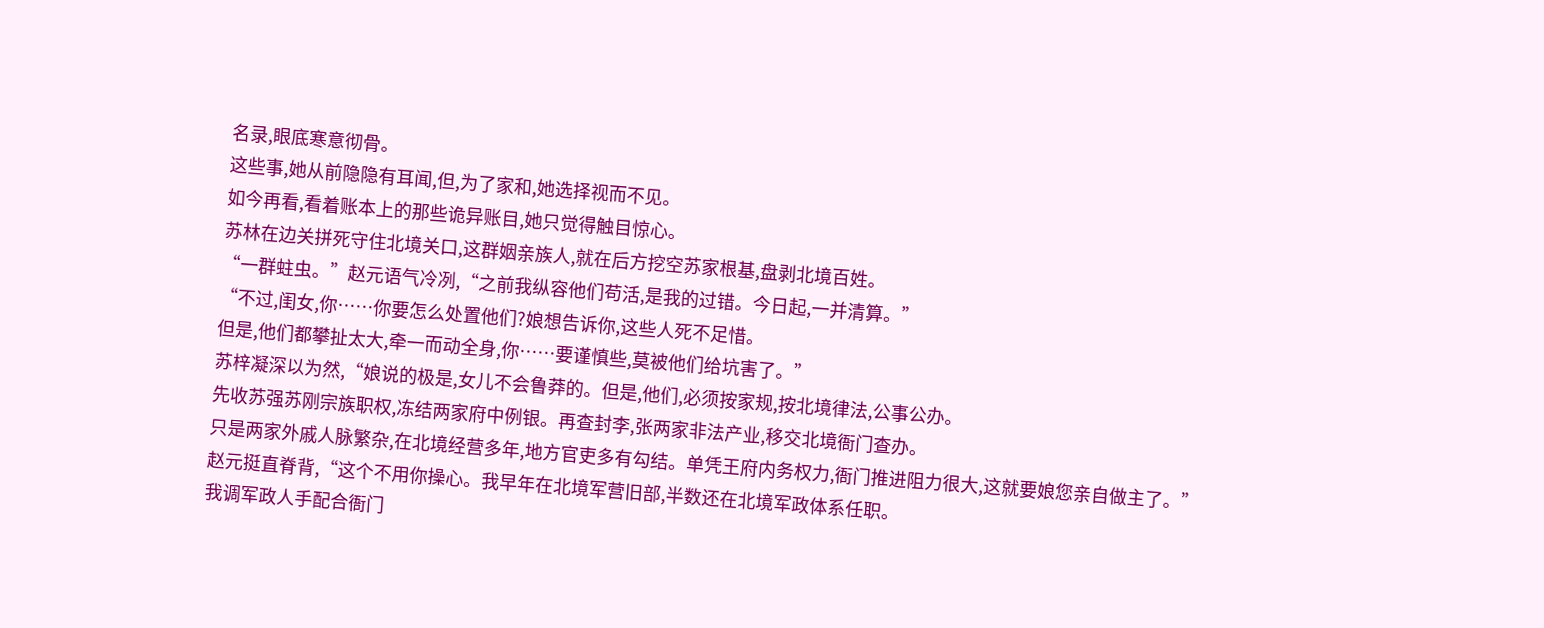名录,眼底寒意彻骨。
这些事,她从前隐隐有耳闻,但,为了家和,她选择视而不见。
如今再看,看着账本上的那些诡异账目,她只觉得触目惊心。
苏林在边关拼死守住北境关口,这群姻亲族人,就在后方挖空苏家根基,盘剥北境百姓。
“一群蛀虫。”赵元语气冷冽,“之前我纵容他们苟活,是我的过错。今日起,一并清算。”
“不过,闺女,你……你要怎么处置他们?娘想告诉你,这些人死不足惜。
但是,他们都攀扯太大,牵一而动全身,你……要谨慎些,莫被他们给坑害了。”
苏梓凝深以为然,“娘说的极是,女儿不会鲁莽的。但是,他们,必须按家规,按北境律法,公事公办。
先收苏强苏刚宗族职权,冻结两家府中例银。再查封李,张两家非法产业,移交北境衙门查办。
只是两家外戚人脉繁杂,在北境经营多年,地方官吏多有勾结。单凭王府内务权力,衙门推进阻力很大,这就要娘您亲自做主了。”
赵元挺直脊背,“这个不用你操心。我早年在北境军营旧部,半数还在北境军政体系任职。
我调军政人手配合衙门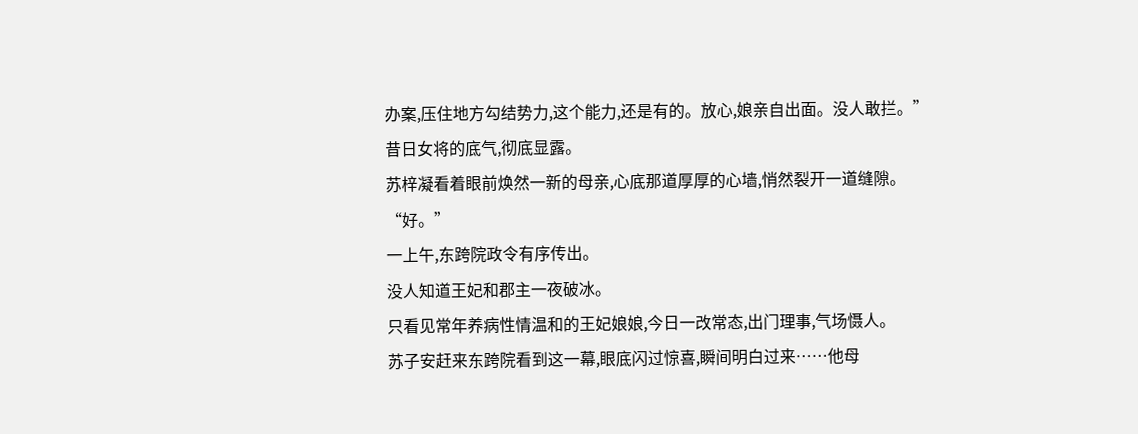办案,压住地方勾结势力,这个能力,还是有的。放心,娘亲自出面。没人敢拦。”
昔日女将的底气,彻底显露。
苏梓凝看着眼前焕然一新的母亲,心底那道厚厚的心墙,悄然裂开一道缝隙。
“好。”
一上午,东跨院政令有序传出。
没人知道王妃和郡主一夜破冰。
只看见常年养病性情温和的王妃娘娘,今日一改常态,出门理事,气场慑人。
苏子安赶来东跨院看到这一幕,眼底闪过惊喜,瞬间明白过来……他母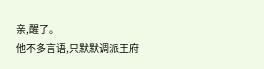亲,醒了。
他不多言语,只默默调派王府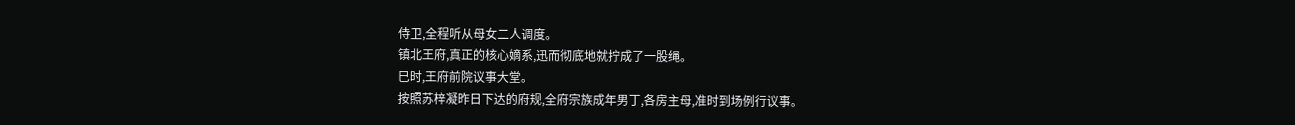侍卫,全程听从母女二人调度。
镇北王府,真正的核心嫡系,迅而彻底地就拧成了一股绳。
巳时,王府前院议事大堂。
按照苏梓凝昨日下达的府规,全府宗族成年男丁,各房主母,准时到场例行议事。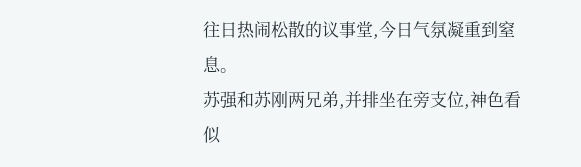往日热闹松散的议事堂,今日气氛凝重到窒息。
苏强和苏刚两兄弟,并排坐在旁支位,神色看似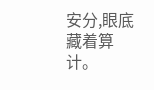安分,眼底藏着算计。